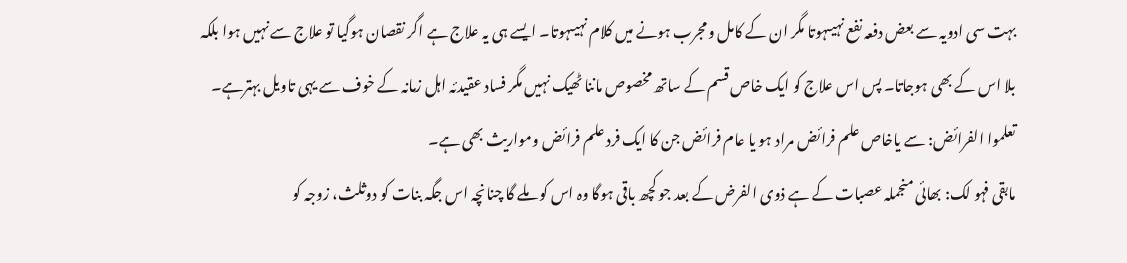بہت سی ادویہ سے بعض دفعہ نفع نہیںہوتا مگر ان کے کامل ومجرب ہونے میں کلام نہیںہوتا۔ ایسے ہی یہ علاج ہے اگر نقصان ہوگیا تو علاج سے نہیں ہوا بلکہ بلا اس کے بھی ہوجاتا۔ پس اس علاج کو ایک خاص قسم کے ساتھ مخصوص ماننا ٹھیک نہیں مگر فساد عقیدئہ اہل زمانہ کے خوف سے یہی تاویل بہترہے۔
تعلموا الفرائض: سے یاخاص علم فرائض مراد ہو یا عام فرائض جن کا ایک فرد علم فرائض ومواریث بھی ہے۔
مابقی فہو لک: بھائی منجملہ عصبات کے ہے ذوی الفرض کے بعد جو کچھ باقی ہوگا وہ اس کو ملے گا چنانچہ اس جگہ بنات کو دوثلث، زوجہ کو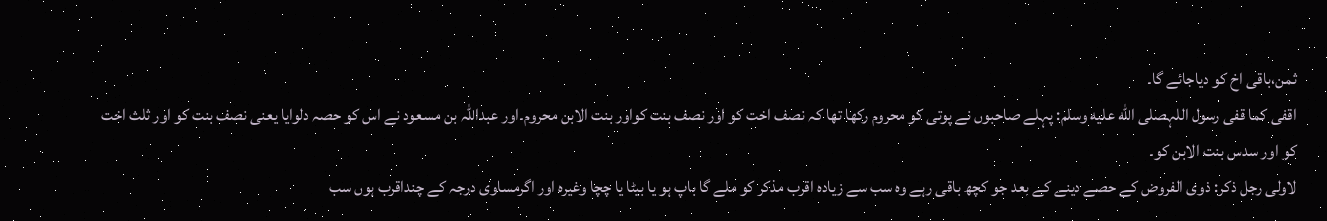ثمن،باقی اخ کو دیاجائے گا۔
اقفی کما قفی رسول اللہصلى الله عليه وسلم: پہلے صاحبوں نے پوتی کو محروم رکھا تھا کہ نصف اخت کو اور نصف بنت کواور بنت الابن محروم۔اور عبداللہ بن مسعود نے اس کو حصہ دلوایا یعنی نصف بنت کو اور ثلث اخت کو اور سدس بنت الابن کو۔
لاولی رجل ذکر: ذوی الفروض کے حصے دینے کے بعد جو کچھ باقی رہے وہ سب سے زیادہ اقرب مذکر کو ملے گا باپ ہو یا بیٹا یا چچا وغیرہ اور اگرمساوی درجہ کے چنداقرب ہوں سب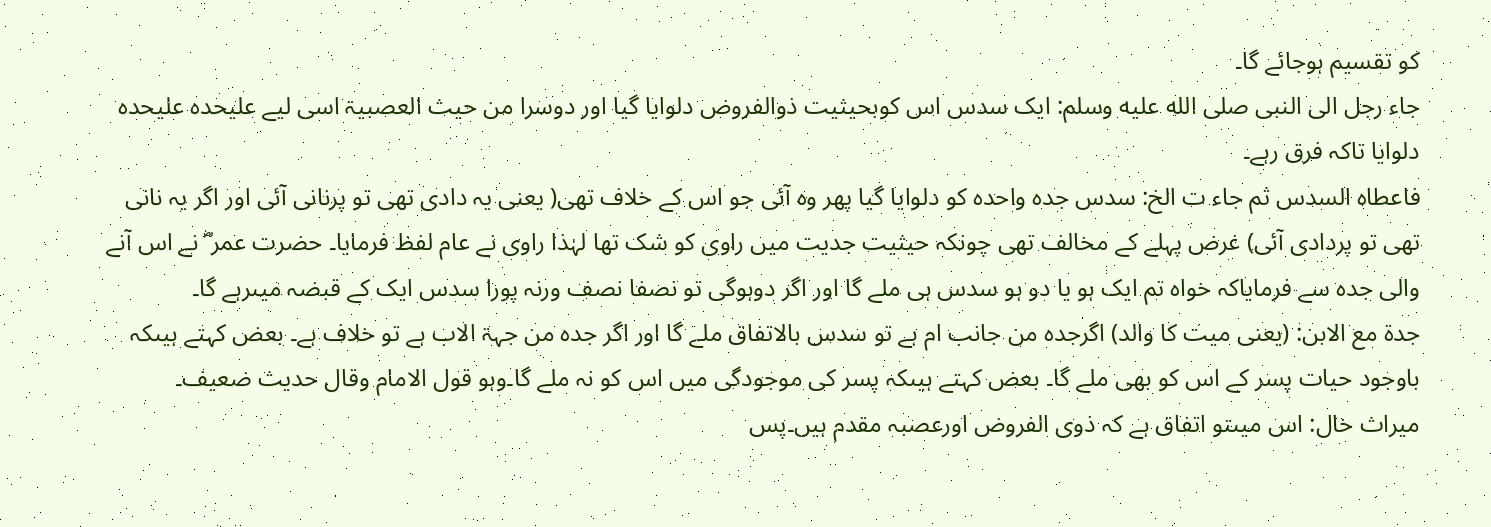کو تقسیم ہوجائے گا۔
جاء رجل الی النبی صلى الله عليه وسلم: ایک سدس اس کوبحیثیت ذوالفروض دلوایا گیا اور دوسرا من حیث العصبیۃ اسی لیے علیحدہ علیحدہ دلوایا تاکہ فرق رہے۔
فاعطاہ السدس ثم جاء ت الخ: سدس جدہ واحدہ کو دلوایا گیا پھر وہ آئی جو اس کے خلاف تھی( یعنی یہ دادی تھی تو پرنانی آئی اور اگر یہ نانی تھی تو پردادی آئی) غرض پہلے کے مخالف تھی چونکہ حیثیت جدیت میں راوی کو شک تھا لہٰذا راوی نے عام لفظ فرمایا۔ حضرت عمر ؓ نے اس آنے والی جدہ سے فرمایاکہ خواہ تم ایک ہو یا دو ہو سدس ہی ملے گا اور اگر دوہوگی تو نصفا نصف ورنہ پورا سدس ایک کے قبضہ میںرہے گا۔
جدۃ مع الابن: (یعنی میت کا والد) اگرجدہ من جانب ام ہے تو سدس بالاتفاق ملے گا اور اگر جدہ من جہۃ الاب ہے تو خلاف ہے۔ بعض کہتے ہیںکہ باوجود حیات پسر کے اس کو بھی ملے گا۔ بعض کہتے ہیںکہ پسر کی موجودگی میں اس کو نہ ملے گا۔وہو قول الامام وقال حدیث ضعیف۔
میراث خال: اس میںتو اتفاق ہے کہ ذوی الفروض اورعصبہ مقدم ہیں۔پس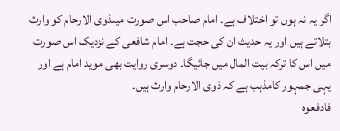اگر یہ نہ ہوں تو اختلاف ہے۔ امام صاحب اس صورت میںذوی الارحام کو وارث بتلاتے ہیں اور یہ حدیث ان کی حجت ہے۔ امام شافعی کے نزدیک اس صورت میں اس کا ترکہ بیت المال میں جائیگا۔ دوسری روایت بھی موید امام ہے اور یہی جمہور کامذہب ہے کہ ذوی الارحام وارث ہیں۔
فادفعوہ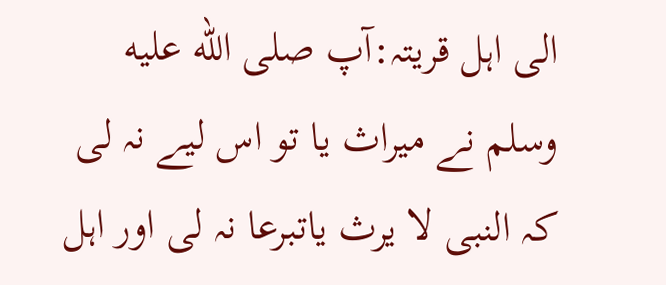الی اہل قریتہ:آپ صلى الله عليه وسلم نے میراث یا تو اس لیے نہ لی کہ النبی لا یرث یاتبرعا نہ لی اور اہل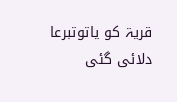قریۃ کو یاتوتبرعا دلائی گئی